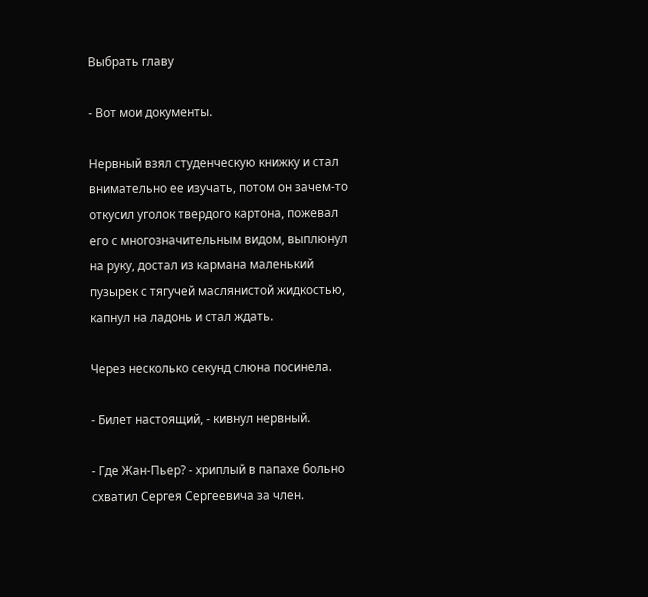Выбрать главу

- Вот мои документы.

Нервный взял студенческую книжку и стал внимательно ее изучать, потом он зачем-то откусил уголок твердого картона, пожевал его с многозначительным видом, выплюнул на руку, достал из кармана маленький пузырек с тягучей маслянистой жидкостью, капнул на ладонь и стал ждать.

Через несколько секунд слюна посинела.

- Билет настоящий, - кивнул нервный.

- Где Жан-Пьер? - хриплый в папахе больно схватил Сергея Сергеевича за член.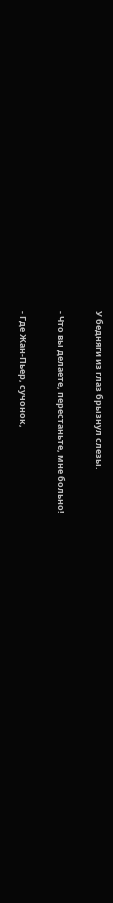У бедняги из глаз брызнул слезы.

- Что вы делаете, перестаньте, мне больно!

- Где Жан-Пьер, сучонок,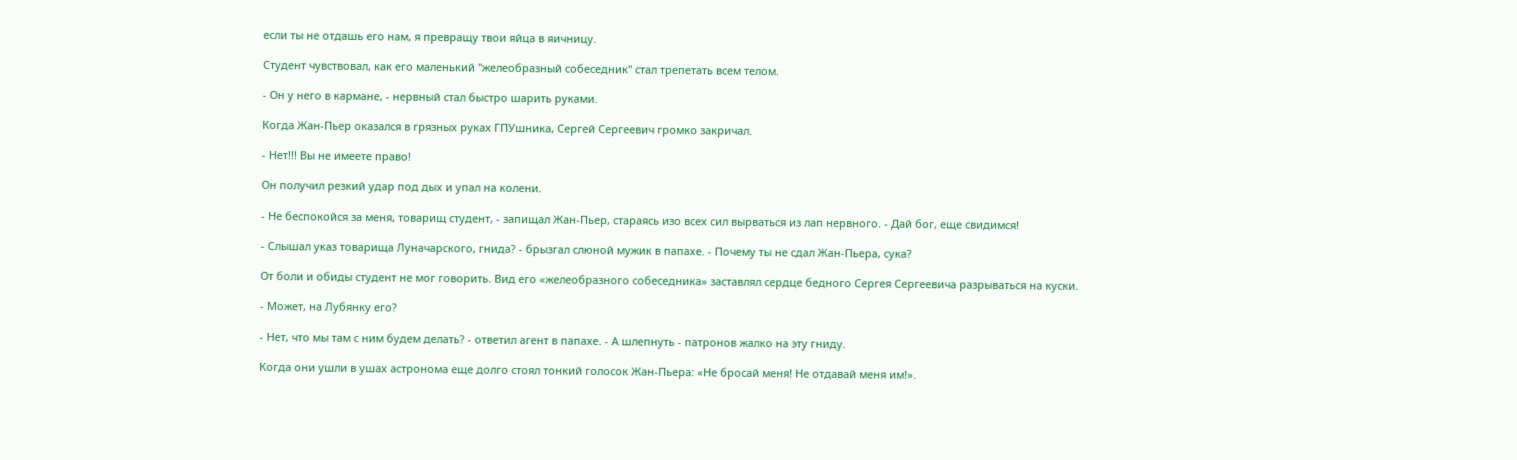если ты не отдашь его нам, я превращу твои яйца в яичницу.

Студент чувствовал, как его маленький "желеобразный собеседник" стал трепетать всем телом.

- Он у него в кармане, - нервный стал быстро шарить руками.

Когда Жан-Пьер оказался в грязных руках ГПУшника, Сергей Сергеевич громко закричал.

- Нет!!! Вы не имеете право!

Он получил резкий удар под дых и упал на колени.

- Не беспокойся за меня, товарищ студент, - запищал Жан-Пьер, стараясь изо всех сил вырваться из лап нервного. - Дай бог, еще свидимся!

- Слышал указ товарища Луначарского, гнида? - брызгал слюной мужик в папахе. - Почему ты не сдал Жан-Пьера, сука?

От боли и обиды студент не мог говорить. Вид его «желеобразного собеседника» заставлял сердце бедного Сергея Сергеевича разрываться на куски.

- Может, на Лубянку его?

- Нет, что мы там с ним будем делать? - ответил агент в папахе. - А шлепнуть - патронов жалко на эту гниду.

Когда они ушли в ушах астронома еще долго стоял тонкий голосок Жан-Пьера: «Не бросай меня! Не отдавай меня им!».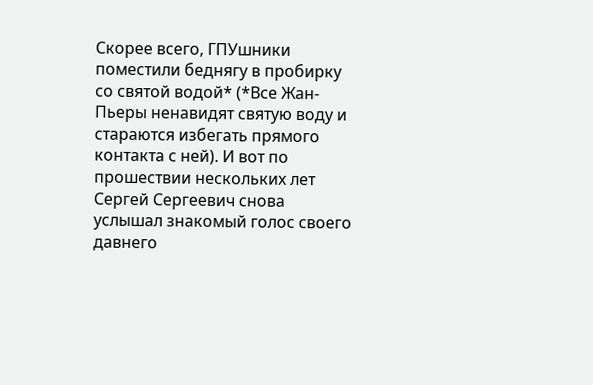Скорее всего, ГПУшники поместили беднягу в пробирку со святой водой* (*Все Жан-Пьеры ненавидят святую воду и стараются избегать прямого контакта с ней). И вот по прошествии нескольких лет Сергей Сергеевич снова услышал знакомый голос своего давнего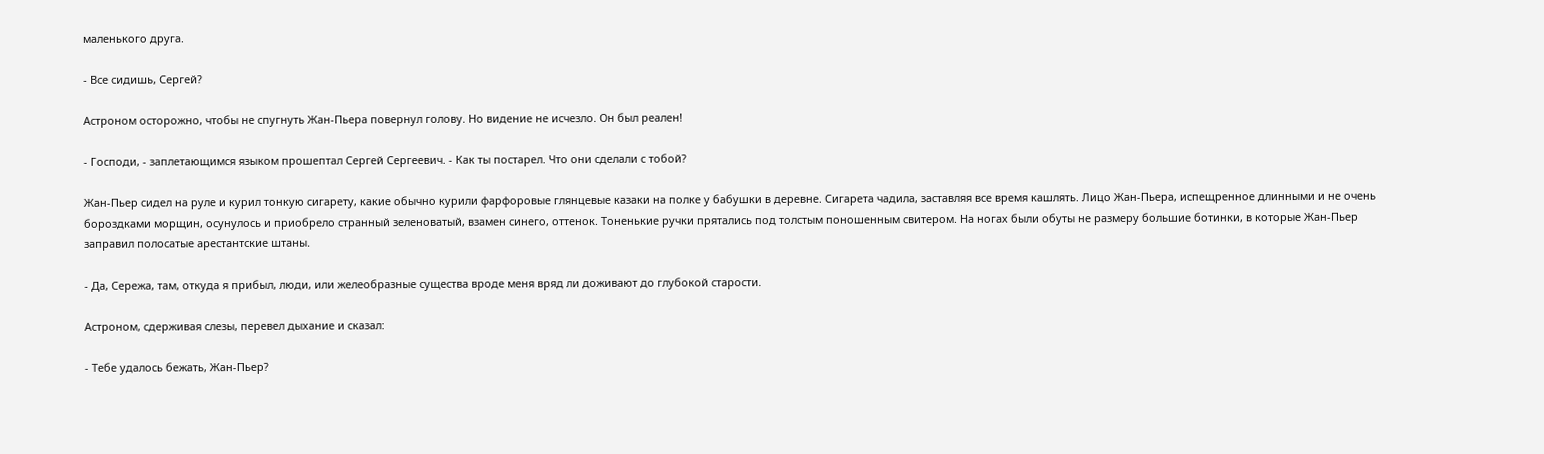маленького друга.

- Все сидишь, Сергей?

Астроном осторожно, чтобы не спугнуть Жан-Пьера повернул голову. Но видение не исчезло. Он был реален!

- Господи, - заплетающимся языком прошептал Сергей Сергеевич. - Как ты постарел. Что они сделали с тобой?

Жан-Пьер сидел на руле и курил тонкую сигарету, какие обычно курили фарфоровые глянцевые казаки на полке у бабушки в деревне. Сигарета чадила, заставляя все время кашлять. Лицо Жан-Пьера, испещренное длинными и не очень бороздками морщин, осунулось и приобрело странный зеленоватый, взамен синего, оттенок. Тоненькие ручки прятались под толстым поношенным свитером. На ногах были обуты не размеру большие ботинки, в которые Жан-Пьер заправил полосатые арестантские штаны.

- Да, Сережа, там, откуда я прибыл, люди, или желеобразные существа вроде меня вряд ли доживают до глубокой старости.

Астроном, сдерживая слезы, перевел дыхание и сказал:

- Тебе удалось бежать, Жан-Пьер?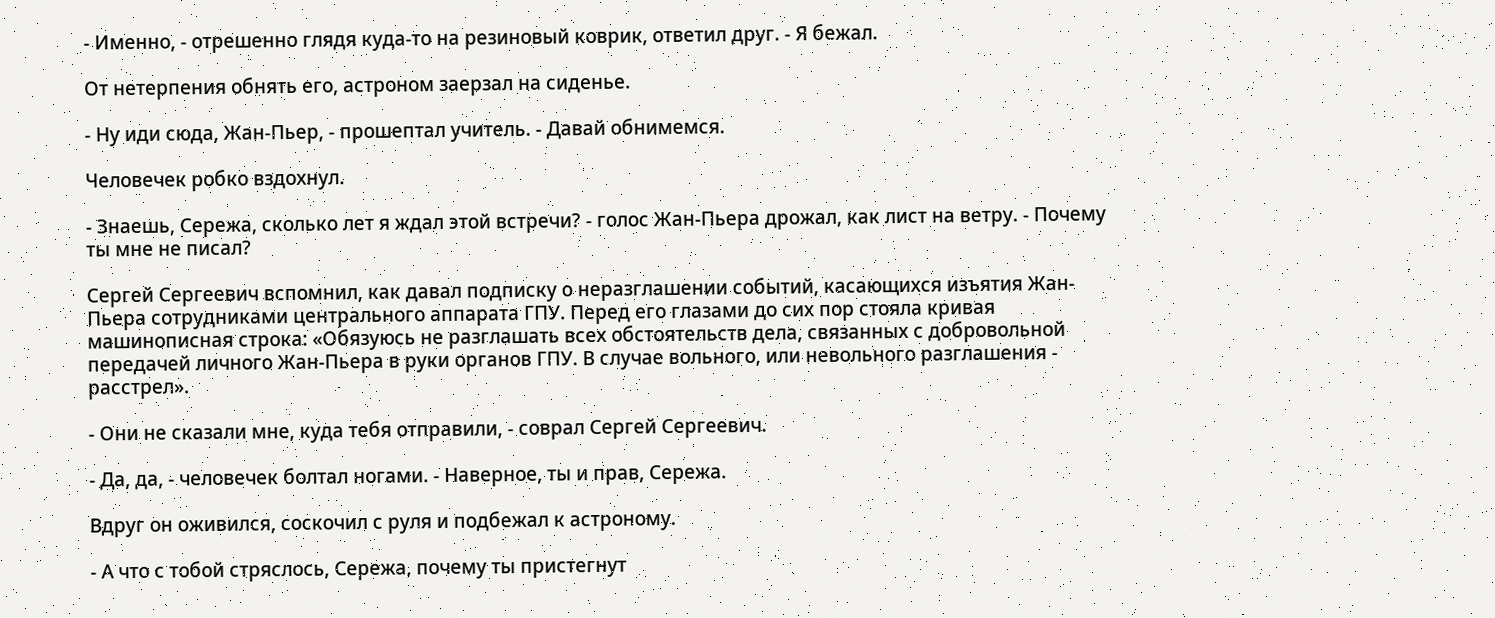- Именно, - отрешенно глядя куда-то на резиновый коврик, ответил друг. - Я бежал.

От нетерпения обнять его, астроном заерзал на сиденье.

- Ну иди сюда, Жан-Пьер, - прошептал учитель. - Давай обнимемся.

Человечек робко вздохнул.

- Знаешь, Сережа, сколько лет я ждал этой встречи? - голос Жан-Пьера дрожал, как лист на ветру. - Почему ты мне не писал?

Сергей Сергеевич вспомнил, как давал подписку о неразглашении событий, касающихся изъятия Жан-Пьера сотрудниками центрального аппарата ГПУ. Перед его глазами до сих пор стояла кривая машинописная строка: «Обязуюсь не разглашать всех обстоятельств дела, связанных с добровольной передачей личного Жан-Пьера в руки органов ГПУ. В случае вольного, или невольного разглашения - расстрел».

- Они не сказали мне, куда тебя отправили, - соврал Сергей Сергеевич.

- Да, да, - человечек болтал ногами. - Наверное, ты и прав, Сережа.

Вдруг он оживился, соскочил с руля и подбежал к астроному.

- А что с тобой стряслось, Сережа, почему ты пристегнут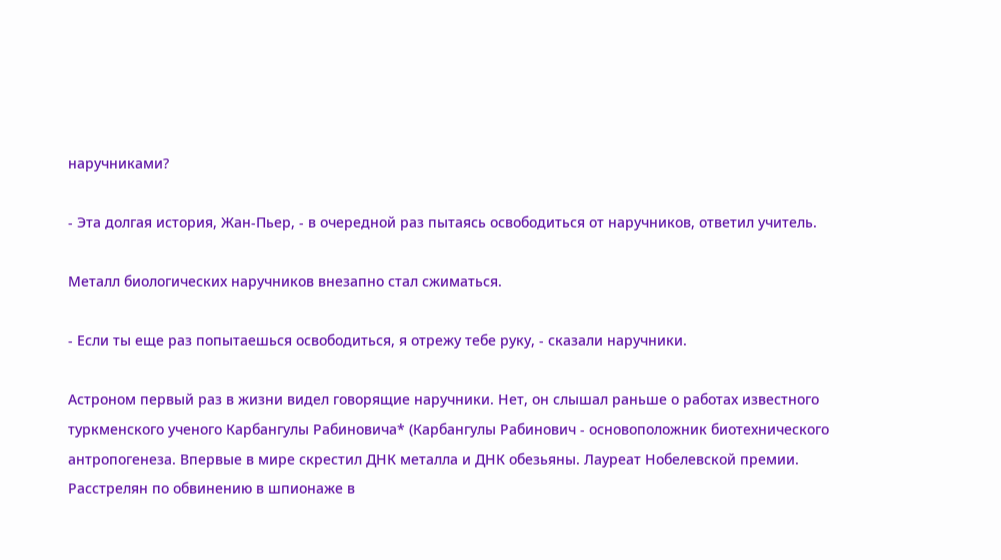наручниками?

- Эта долгая история, Жан-Пьер, - в очередной раз пытаясь освободиться от наручников, ответил учитель.

Металл биологических наручников внезапно стал сжиматься.

- Если ты еще раз попытаешься освободиться, я отрежу тебе руку, - сказали наручники.

Астроном первый раз в жизни видел говорящие наручники. Нет, он слышал раньше о работах известного туркменского ученого Карбангулы Рабиновича* (Карбангулы Рабинович - основоположник биотехнического антропогенеза. Впервые в мире скрестил ДНК металла и ДНК обезьяны. Лауреат Нобелевской премии. Расстрелян по обвинению в шпионаже в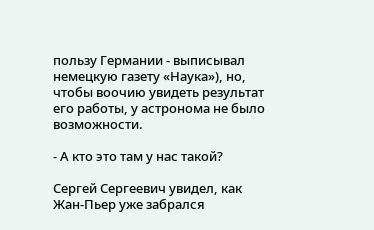пользу Германии - выписывал немецкую газету «Наука»), но, чтобы воочию увидеть результат его работы, у астронома не было возможности.

- А кто это там у нас такой?

Сергей Сергеевич увидел, как Жан-Пьер уже забрался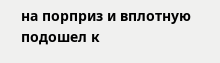на порприз и вплотную подошел к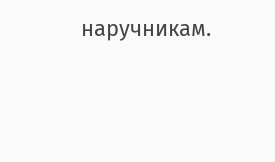наручникам.